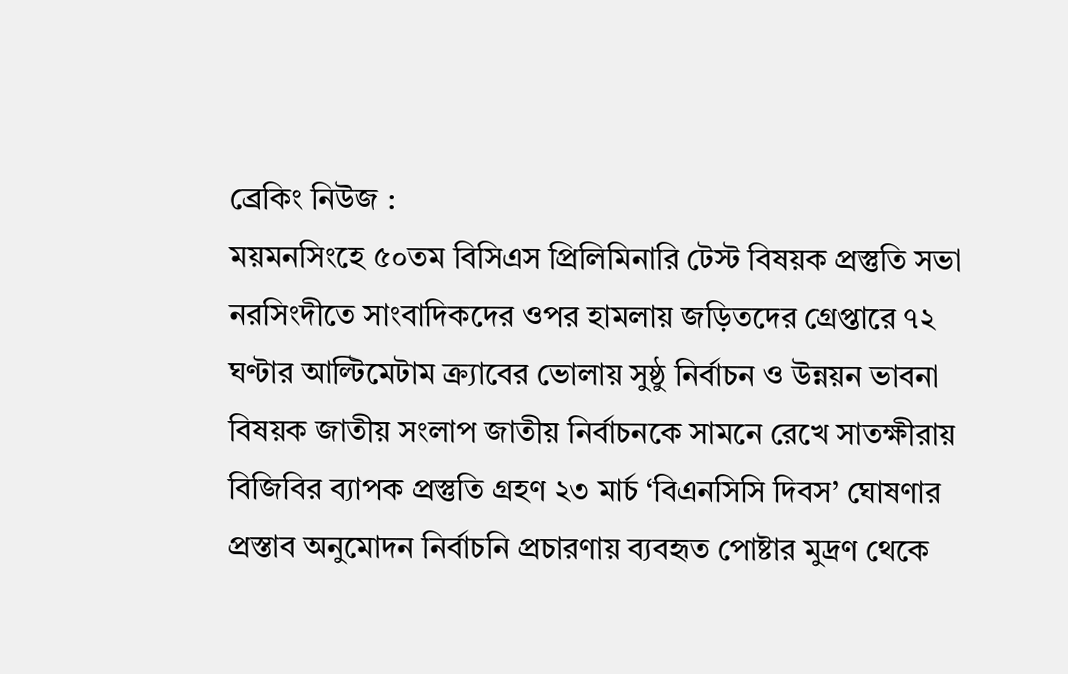ব্রেকিং নিউজ :
ময়মনসিংহে ৫০তম বিসিএস প্রিলিমিনারি টেস্ট বিষয়ক প্রস্তুতি সভা নরসিংদীতে সাংবাদিকদের ওপর হামলায় জড়িতদের গ্রেপ্তারে ৭২ ঘণ্টার আল্টিমেটাম ক্র্যাবের ভোলায় সুষ্ঠু নির্বাচন ও উন্নয়ন ভাবনা বিষয়ক জাতীয় সংলাপ জাতীয় নির্বাচনকে সামনে রেখে সাতক্ষীরায় বিজিবির ব্যাপক প্রস্তুতি গ্রহণ ২৩ মার্চ ‘বিএনসিসি দিবস’ ঘোষণার প্রস্তাব অনুমোদন নির্বাচনি প্রচারণায় ব্যবহৃত পোষ্টার মুদ্রণ থেকে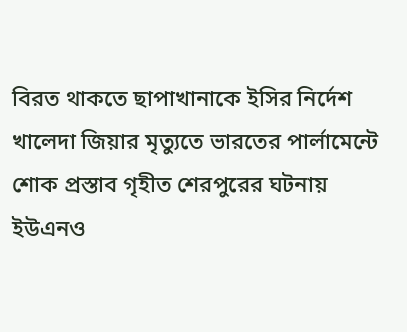বিরত থাকতে ছাপাখানাকে ইসির নির্দেশ খালেদা জিয়ার মৃত্যুতে ভারতের পার্লামেন্টে শোক প্রস্তাব গৃহীত শেরপুরের ঘটনায় ইউএনও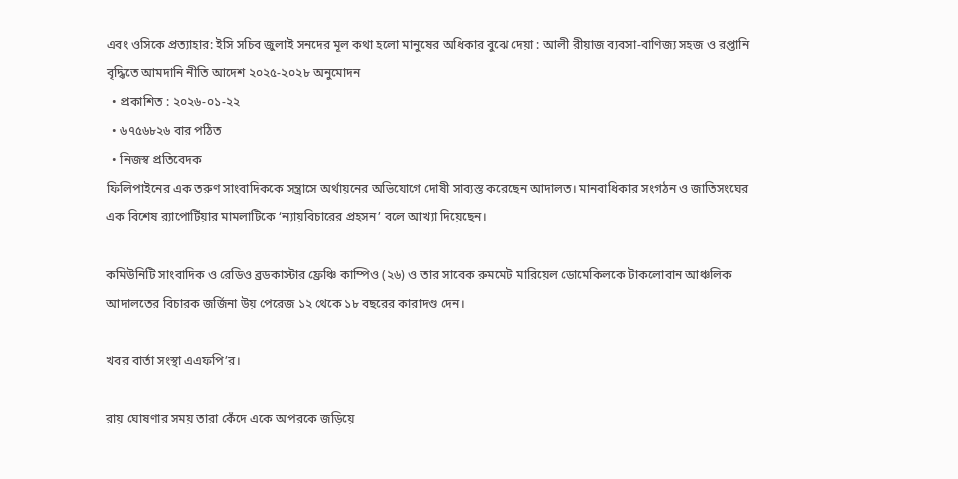এবং ওসিকে প্রত্যাহার: ইসি সচিব জুলাই সনদের মূল কথা হলো মানুষের অধিকার বুঝে দেয়া : আলী রীয়াজ ব্যবসা-বাণিজ্য সহজ ও রপ্তানি বৃদ্ধিতে আমদানি নীতি আদেশ ২০২৫-২০২৮ অনুমোদন
  • প্রকাশিত : ২০২৬-০১-২২
  • ৬৭৫৬৮২৬ বার পঠিত
  • নিজস্ব প্রতিবেদক
ফিলিপাইনের এক তরুণ সাংবাদিককে সন্ত্রাসে অর্থায়নের অভিযোগে দোষী সাব্যস্ত করেছেন আদালত। মানবাধিকার সংগঠন ও জাতিসংঘের এক বিশেষ র‌্যাপোর্টিয়ার মামলাটিকে ‘ন্যায়বিচারের প্রহসন’ বলে আখ্যা দিয়েছেন।

কমিউনিটি সাংবাদিক ও রেডিও ব্রডকাস্টার ফ্রেঞ্চি কাম্পিও (২৬) ও তার সাবেক রুমমেট মারিয়েল ডোমেকিলকে টাকলোবান আঞ্চলিক আদালতের বিচারক জর্জিনা উয় পেরেজ ১২ থেকে ১৮ বছরের কারাদণ্ড দেন।

খবর বার্তা সংস্থা এএফপি’র।

রায় ঘোষণার সময় তারা কেঁদে একে অপরকে জড়িয়ে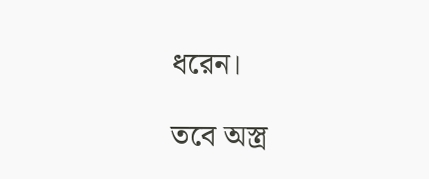ধরেন।

তবে অস্ত্র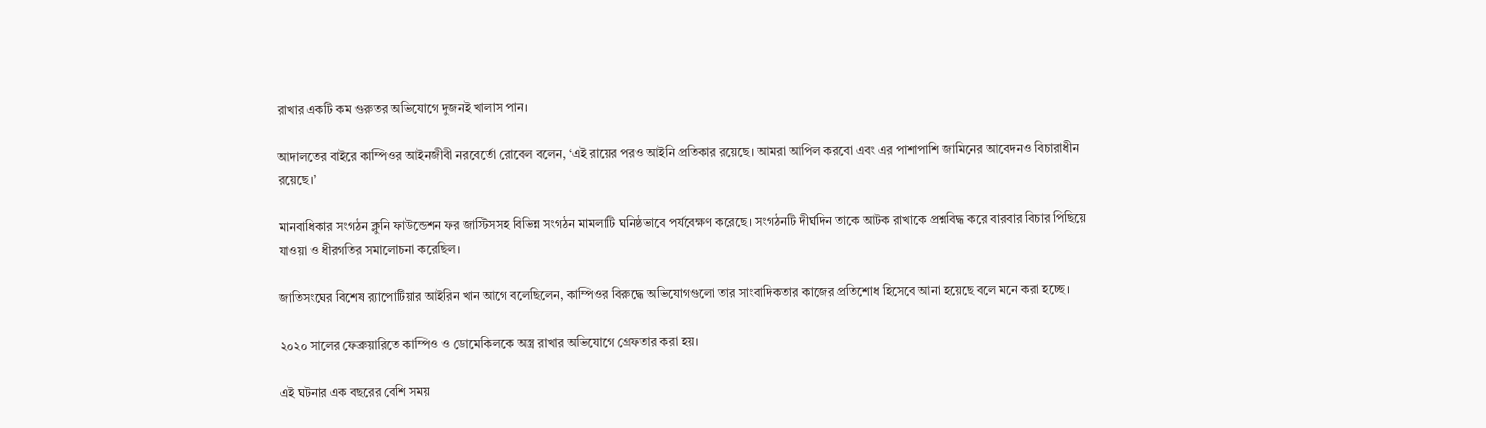রাখার একটি কম গুরুতর অভিযোগে দুজনই খালাস পান।

আদালতের বাইরে কাম্পিওর আইনজীবী নরবের্তো রোবেল বলেন, ‘এই রায়ের পরও আইনি প্রতিকার রয়েছে। আমরা আপিল করবো এবং এর পাশাপাশি জামিনের আবেদনও বিচারাধীন রয়েছে।’

মানবাধিকার সংগঠন ক্লুনি ফাউন্ডেশন ফর জাস্টিসসহ বিভিন্ন সংগঠন মামলাটি ঘনিষ্ঠভাবে পর্যবেক্ষণ করেছে। সংগঠনটি দীর্ঘদিন তাকে আটক রাখাকে প্রশ্নবিদ্ধ করে বারবার বিচার পিছিয়ে যাওয়া ও ধীরগতির সমালোচনা করেছিল।

জাতিসংঘের বিশেষ র‌্যাপোর্টিয়ার আইরিন খান আগে বলেছিলেন, কাম্পিওর বিরুদ্ধে অভিযোগগুলো তার সাংবাদিকতার কাজের প্রতিশোধ হিসেবে আনা হয়েছে বলে মনে করা হচ্ছে।

২০২০ সালের ফেব্রুয়ারিতে কাম্পিও ও ডোমেকিলকে অস্ত্র রাখার অভিযোগে গ্রেফতার করা হয়।

এই ঘটনার এক বছরের বেশি সময়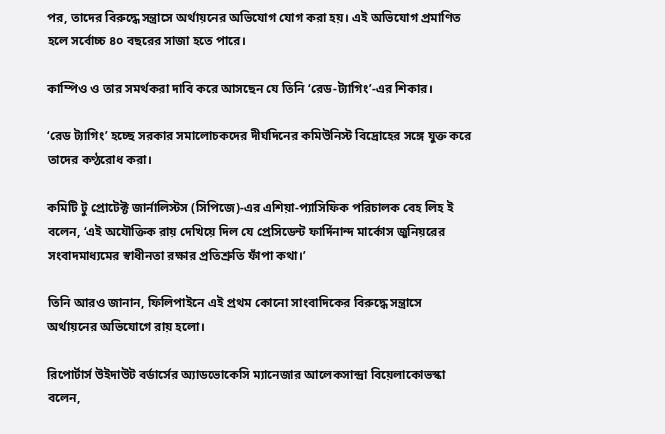পর, তাদের বিরুদ্ধে সন্ত্রাসে অর্থায়নের অভিযোগ যোগ করা হয়। এই অভিযোগ প্রমাণিত হলে সর্বোচ্চ ৪০ বছরের সাজা হতে পারে।

কাম্পিও ও তার সমর্থকরা দাবি করে আসছেন যে তিনি ‘রেড-ট্যাগিং’-এর শিকার।

‘রেড ট্যাগিং’ হচ্ছে সরকার সমালোচকদের দীর্ঘদিনের কমিউনিস্ট বিদ্রোহের সঙ্গে যুক্ত করে তাদের কণ্ঠরোধ করা।

কমিটি টু প্রোটেক্ট জার্নালিস্টস (সিপিজে)-এর এশিয়া-প্যাসিফিক পরিচালক বেহ লিহ ই বলেন, ‘এই অযৌক্তিক রায় দেখিয়ে দিল যে প্রেসিডেন্ট ফার্দিনান্দ মার্কোস জুনিয়রের সংবাদমাধ্যমের স্বাধীনতা রক্ষার প্রতিশ্রুতি ফাঁপা কথা।’

তিনি আরও জানান, ফিলিপাইনে এই প্রথম কোনো সাংবাদিকের বিরুদ্ধে সন্ত্রাসে অর্থায়নের অভিযোগে রায় হলো।

রিপোর্টার্স উইদাউট বর্ডার্সের অ্যাডভোকেসি ম্যানেজার আলেকসান্দ্রা বিয়েলাকোভস্কা বলেন,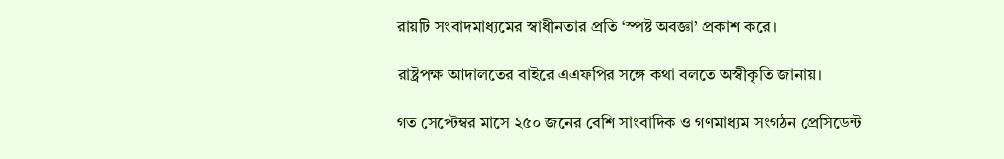রায়টি সংবাদমাধ্যমের স্বাধীনতার প্রতি ‘স্পষ্ট অবজ্ঞা’ প্রকাশ করে।

রাষ্ট্রপক্ষ আদালতের বাইরে এএফপির সঙ্গে কথা বলতে অস্বীকৃতি জানায়।

গত সেপ্টেম্বর মাসে ২৫০ জনের বেশি সাংবাদিক ও গণমাধ্যম সংগঠন প্রেসিডেন্ট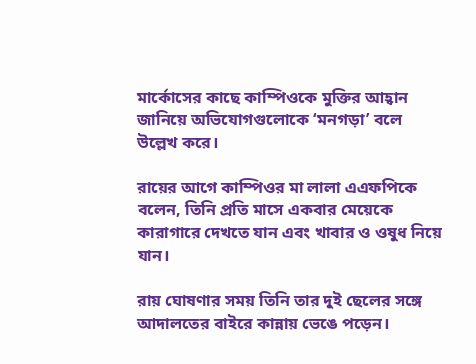মার্কোসের কাছে কাম্পিওকে মুক্তির আহ্বান জানিয়ে অভিযোগগুলোকে ‘মনগড়া’ বলে উল্লেখ করে।

রায়ের আগে কাম্পিওর মা লালা এএফপিকে বলেন, তিনি প্রতি মাসে একবার মেয়েকে কারাগারে দেখতে যান এবং খাবার ও ওষুধ নিয়ে যান।

রায় ঘোষণার সময় তিনি তার দুই ছেলের সঙ্গে আদালতের বাইরে কান্নায় ভেঙে পড়েন।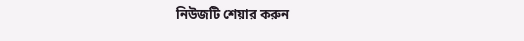নিউজটি শেয়ার করুন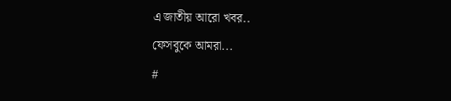এ জাতীয় আরো খবর..
ফেসবুকে আমরা...
#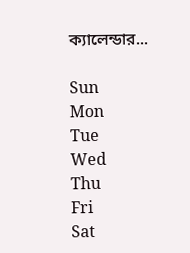ক্যালেন্ডার...

Sun
Mon
Tue
Wed
Thu
Fri
Sat